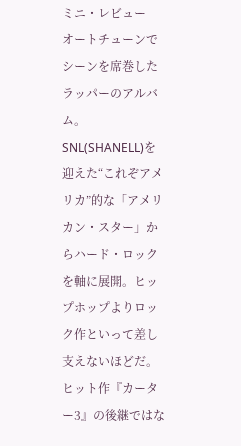ミニ・レビュー
オートチューンでシーンを席巻したラッパーのアルバム。SNL(SHANELL)を迎えた“これぞアメリカ”的な「アメリカン・スター」からハード・ロックを軸に展開。ヒップホップよりロック作といって差し支えないほどだ。ヒット作『カーター3』の後継ではな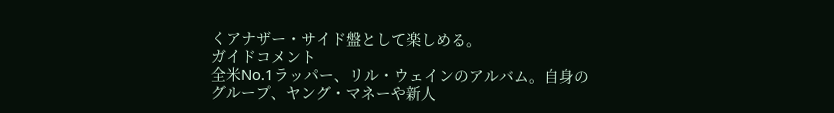くアナザー・サイド盤として楽しめる。
ガイドコメント
全米No.1ラッパー、リル・ウェインのアルバム。自身のグループ、ヤング・マネーや新人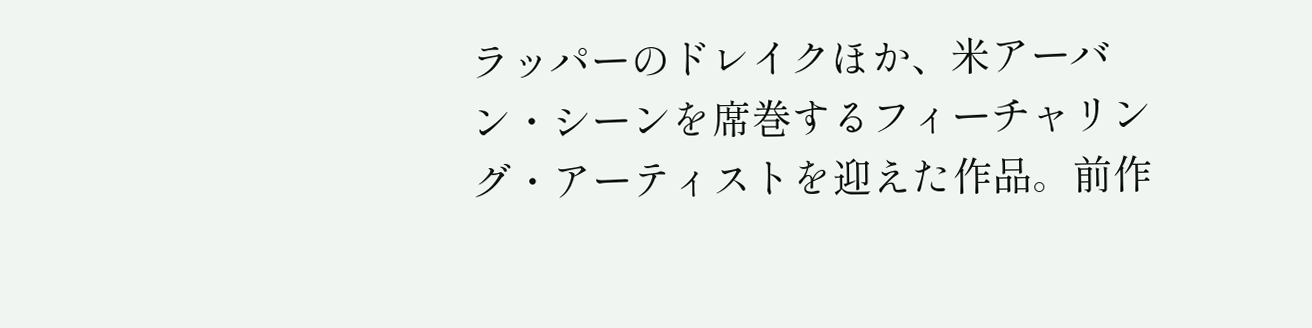ラッパーのドレイクほか、米アーバン・シーンを席巻するフィーチャリング・アーティストを迎えた作品。前作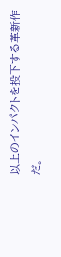以上のインパクトを投下する革新作だ。